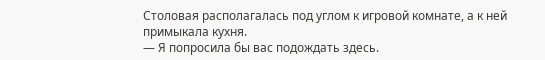Столовая располагалась под углом к игровой комнате, а к ней примыкала кухня.
— Я попросила бы вас подождать здесь.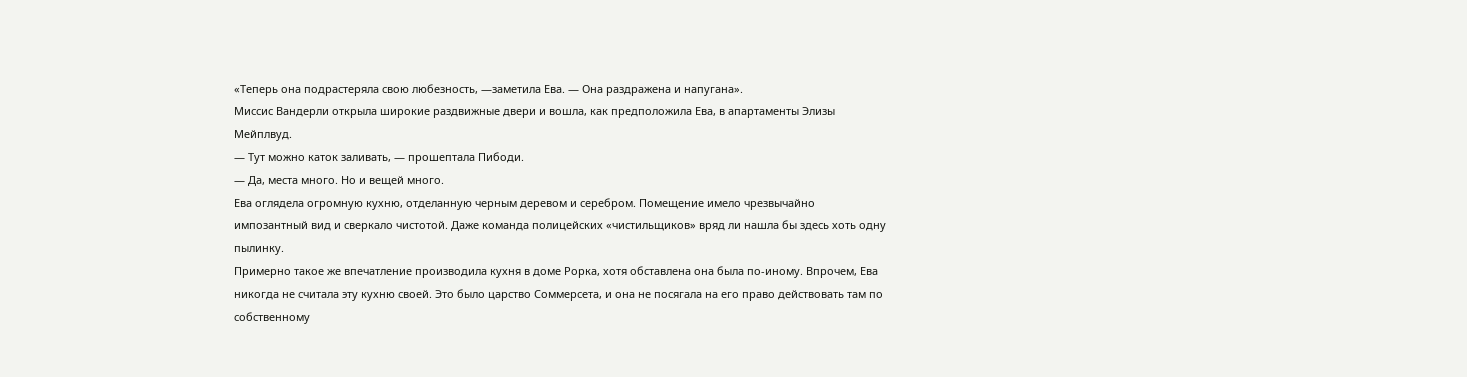«Теперь она подрастеряла свою любезность, —заметила Ева. — Она раздражена и напугана».
Миссис Вандерли открыла широкие раздвижные двери и вошла, как предположила Ева, в апартаменты Элизы Мейплвуд.
— Тут можно каток заливать, — прошептала Пибоди.
— Да, места много. Но и вещей много.
Ева оглядела огромную кухню, отделанную черным деревом и серебром. Помещение имело чрезвычайно импозантный вид и сверкало чистотой. Даже команда полицейских «чистильщиков» вряд ли нашла бы здесь хоть одну пылинку.
Примерно такое же впечатление производила кухня в доме Рорка, хотя обставлена она была по-иному. Впрочем, Ева никогда не считала эту кухню своей. Это было царство Соммерсета, и она не посягала на его право действовать там по собственному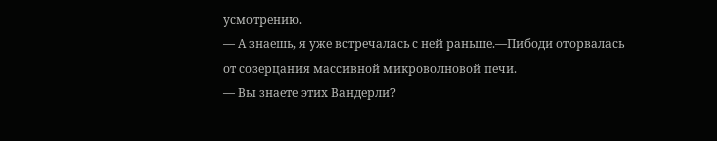усмотрению.
— А знаешь, я уже встречалась с ней раньше.—Пибоди оторвалась от созерцания массивной микроволновой печи.
— Вы знаете этих Вандерли?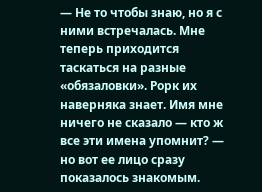— Не то чтобы знаю, но я с ними встречалась. Мне теперь приходится таскаться на разные «обязаловки». Рорк их наверняка знает. Имя мне ничего не сказало — кто ж все эти имена упомнит? — но вот ее лицо сразу показалось знакомым.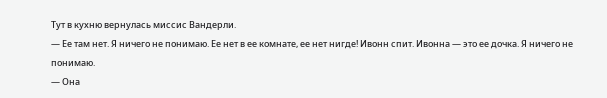Тут в кухню вернулась миссис Вандерли.
— Ее там нет. Я ничего не понимаю. Ее нет в ее комнате, ее нет нигде! Ивонн спит. Ивонна — это ее дочка. Я ничего не понимаю.
— Она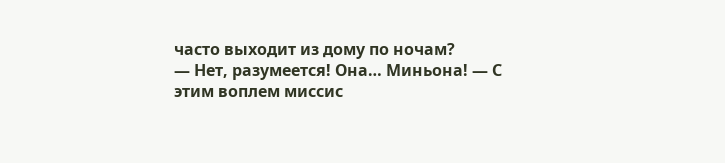часто выходит из дому по ночам?
— Нет, разумеется! Она… Миньона! — С этим воплем миссис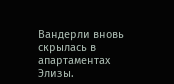Вандерли вновь скрылась в апартаментах Элизы.